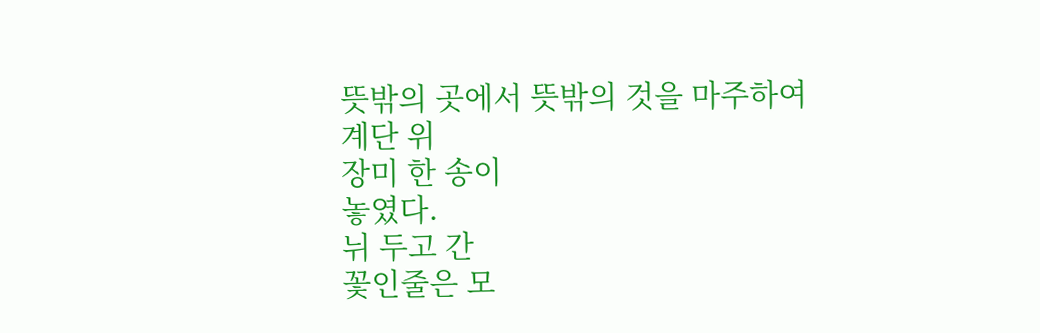뜻밖의 곳에서 뜻밖의 것을 마주하여
계단 위
장미 한 송이
놓였다.
뉘 두고 간
꽃인줄은 모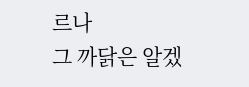르나
그 까닭은 알겠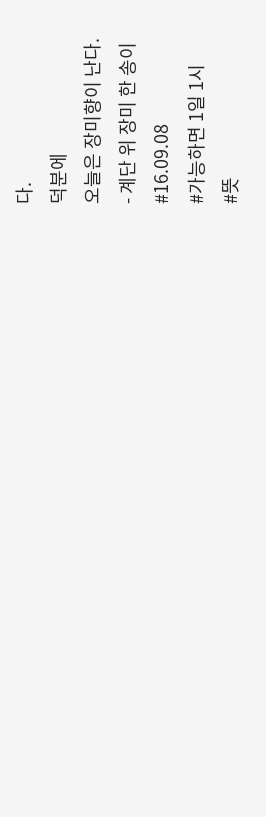다.
덕분에
오늘은 장미향이 난다.
- 계단 위 장미 한 송이
#16.09.08
#가능하면 1일 1시
#뜻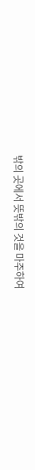밖의 곳에서 뜻밖의 것을 마주하여